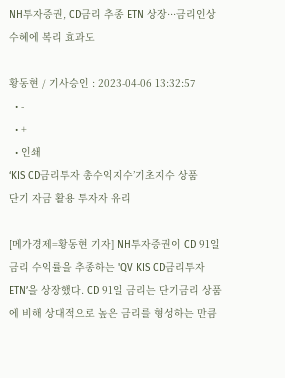NH투자증권, CD금리 추종 ETN 상장···금리인상 수혜에 복리 효과도

황동현 / 기사승인 : 2023-04-06 13:32:57
  • -
  • +
  • 인쇄
‘KIS CD금리투자 총수익지수’기초지수 상품
단기 자금 활용 투자자 유리

[메가경제=황동현 기자] NH투자증권이 CD 91일 금리 수익률을 추종하는 'QV KIS CD금리투자 ETN’을 상장했다. CD 91일 금리는 단기금리 상품에 비해 상대적으로 높은 금리를 형성하는 만큼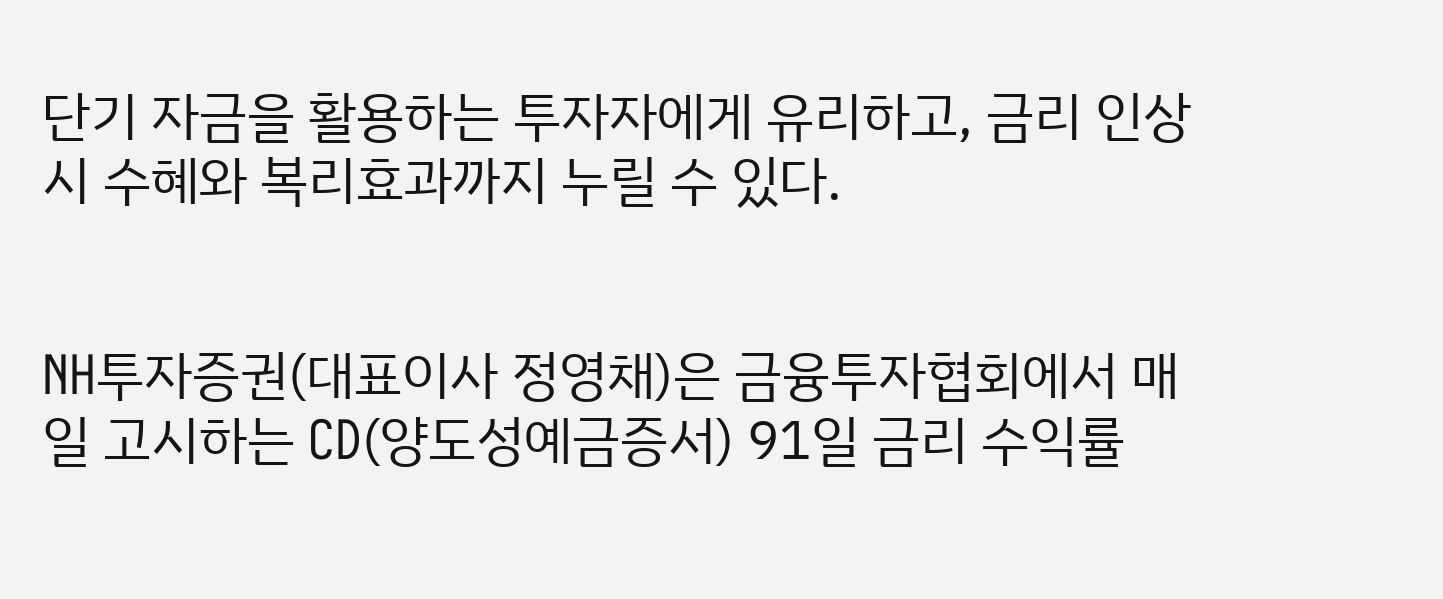단기 자금을 활용하는 투자자에게 유리하고, 금리 인상 시 수혜와 복리효과까지 누릴 수 있다.


NH투자증권(대표이사 정영채)은 금융투자협회에서 매일 고시하는 CD(양도성예금증서) 91일 금리 수익률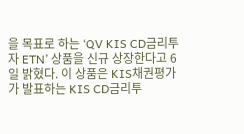을 목표로 하는 ‘QV KIS CD금리투자 ETN’ 상품을 신규 상장한다고 6일 밝혔다. 이 상품은 KIS채권평가가 발표하는 KIS CD금리투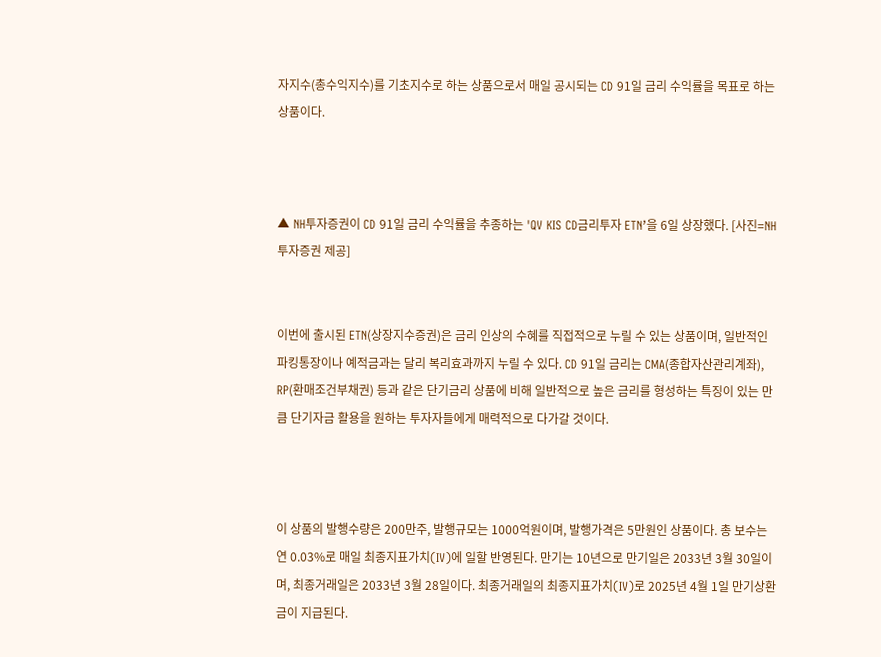자지수(총수익지수)를 기초지수로 하는 상품으로서 매일 공시되는 CD 91일 금리 수익률을 목표로 하는 상품이다.



▲ NH투자증권이 CD 91일 금리 수익률을 추종하는 'QV KIS CD금리투자 ETN’을 6일 상장했다. [사진=NH투자증권 제공]


이번에 출시된 ETN(상장지수증권)은 금리 인상의 수혜를 직접적으로 누릴 수 있는 상품이며, 일반적인 파킹통장이나 예적금과는 달리 복리효과까지 누릴 수 있다. CD 91일 금리는 CMA(종합자산관리계좌), RP(환매조건부채권) 등과 같은 단기금리 상품에 비해 일반적으로 높은 금리를 형성하는 특징이 있는 만큼 단기자금 활용을 원하는 투자자들에게 매력적으로 다가갈 것이다.



이 상품의 발행수량은 200만주, 발행규모는 1000억원이며, 발행가격은 5만원인 상품이다. 총 보수는 연 0.03%로 매일 최종지표가치(IV)에 일할 반영된다. 만기는 10년으로 만기일은 2033년 3월 30일이며, 최종거래일은 2033년 3월 28일이다. 최종거래일의 최종지표가치(IV)로 2025년 4월 1일 만기상환금이 지급된다.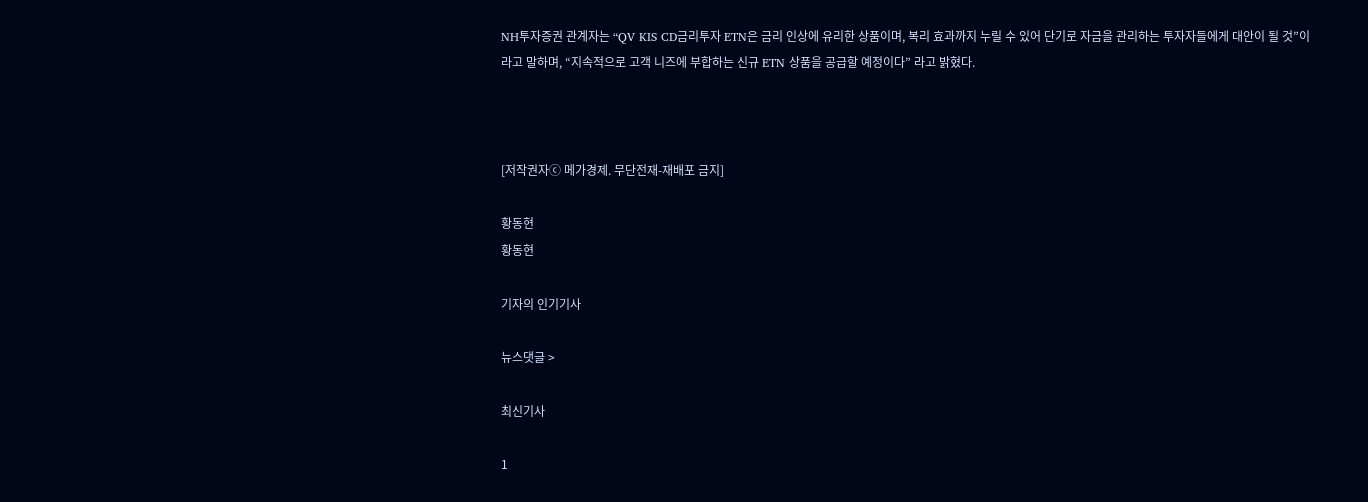NH투자증권 관계자는 “QV KIS CD금리투자 ETN은 금리 인상에 유리한 상품이며, 복리 효과까지 누릴 수 있어 단기로 자금을 관리하는 투자자들에게 대안이 될 것”이라고 말하며, “지속적으로 고객 니즈에 부합하는 신규 ETN 상품을 공급할 예정이다” 라고 밝혔다.



[저작권자ⓒ 메가경제. 무단전재-재배포 금지]

황동현
황동현

기자의 인기기사

뉴스댓글 >

최신기사

1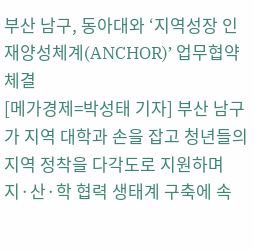부산 남구, 동아대와 ‘지역성장 인재양성체계(ANCHOR)’ 업무협약 체결
[메가경제=박성태 기자] 부산 남구가 지역 대학과 손을 잡고 청년들의 지역 정착을 다각도로 지원하며 지·산·학 협력 생태계 구축에 속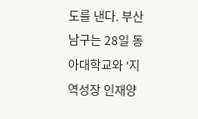도를 낸다. 부산 남구는 28일 동아대학교와 ‘지역성장 인재양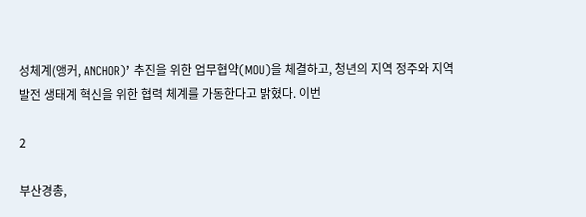성체계(앵커, ANCHOR)’ 추진을 위한 업무협약(MOU)을 체결하고, 청년의 지역 정주와 지역 발전 생태계 혁신을 위한 협력 체계를 가동한다고 밝혔다. 이번

2

부산경총,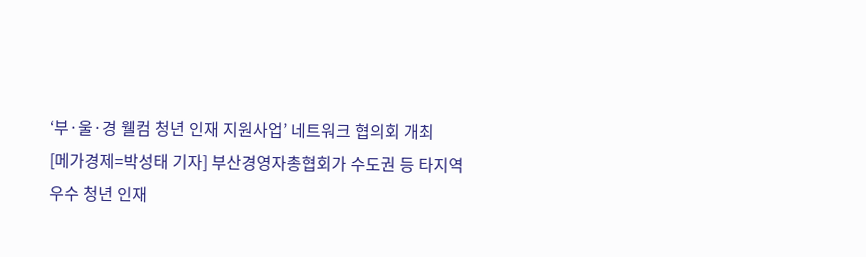‘부·울·경 웰컴 청년 인재 지원사업’ 네트워크 협의회 개최
[메가경제=박성태 기자] 부산경영자총협회가 수도권 등 타지역 우수 청년 인재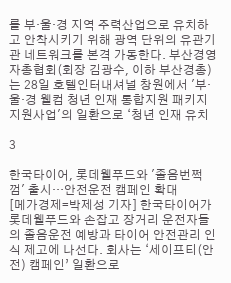를 부·울·경 지역 주력산업으로 유치하고 안착시키기 위해 광역 단위의 유관기관 네트워크를 본격 가동한다. 부산경영자총협회(회장 김광수, 이하 부산경총)는 28일 호텔인터내셔널 창원에서 '부·울·경 웰컴 청년 인재 통합지원 패키지 지원사업'의 일환으로 ‘청년 인재 유치

3

한국타이어, 롯데웰푸드와 '졸음번쩍 껌' 출시…안전운전 캠페인 확대
[메가경제=박제성 기자] 한국타이어가 롯데웰푸드와 손잡고 장거리 운전자들의 졸음운전 예방과 타이어 안전관리 인식 제고에 나선다. 회사는 ‘세이프티(안전) 캠페인’ 일환으로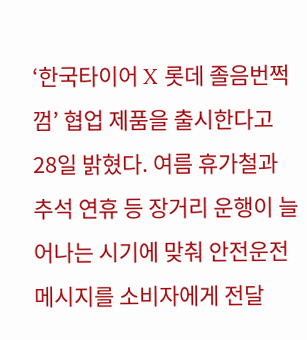‘한국타이어 X 롯데 졸음번쩍 껌’ 협업 제품을 출시한다고 28일 밝혔다. 여름 휴가철과 추석 연휴 등 장거리 운행이 늘어나는 시기에 맞춰 안전운전 메시지를 소비자에게 전달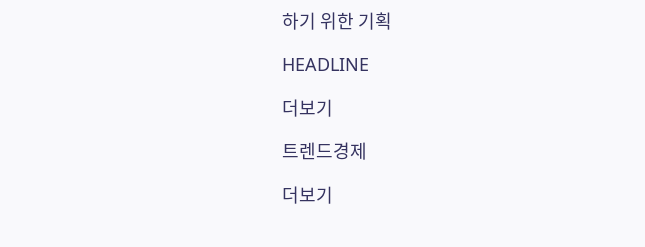하기 위한 기획

HEADLINE

더보기

트렌드경제

더보기